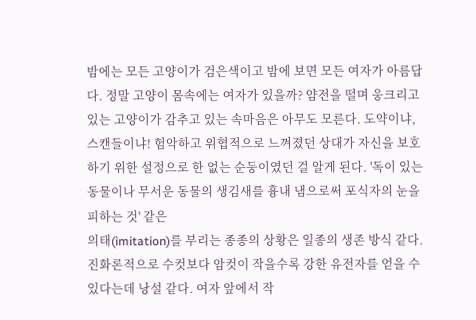밤에는 모든 고양이가 검은색이고 밤에 보면 모든 여자가 아름답다. 정말 고양이 몸속에는 여자가 있을까? 얌전을 떨며 웅크리고 있는 고양이가 감추고 있는 속마음은 아무도 모른다. 도약이냐, 스캔들이냐! 험악하고 위협적으로 느껴졌던 상대가 자신을 보호하기 위한 설정으로 한 없는 순둥이였던 걸 알게 된다. '독이 있는 동물이나 무서운 동물의 생김새를 흉내 냄으로써 포식자의 눈을 피하는 것' 같은
의태(imitation)를 부리는 종종의 상황은 일종의 생존 방식 같다. 진화론적으로 수컷보다 암컷이 작을수록 강한 유전자를 얻을 수 있다는데 낭설 같다. 여자 앞에서 작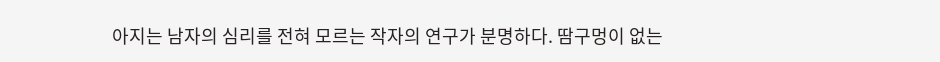아지는 남자의 심리를 전혀 모르는 작자의 연구가 분명하다. 땀구멍이 없는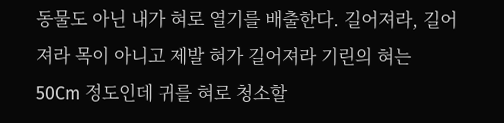동물도 아닌 내가 혀로 열기를 배출한다. 길어져라, 길어져라 목이 아니고 제발 혀가 길어져라 기린의 혀는 50Cm 정도인데 귀를 혀로 청소할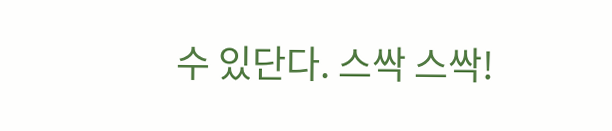수 있단다. 스싹 스싹!